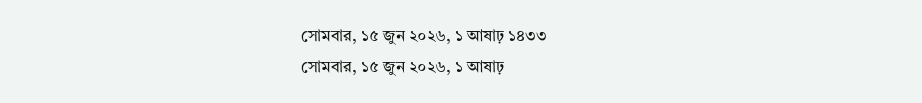সোমবার, ১৫ জুন ২০২৬, ১ আষাঢ় ১৪৩৩
সোমবার, ১৫ জুন ২০২৬, ১ আষাঢ়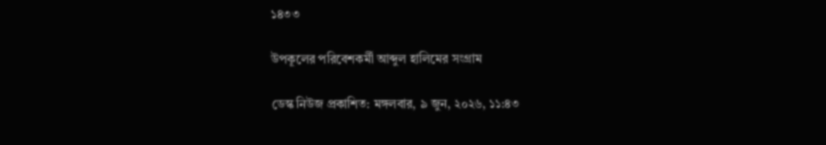১৪৩৩

উপকূলের পরিবেশকর্মী আব্দুল হালিমের সংগ্রাম

ডেস্ক নিউজ প্রকাশিত: মঙ্গলবার, ৯ জুন, ২০২৬, ১১:৪৩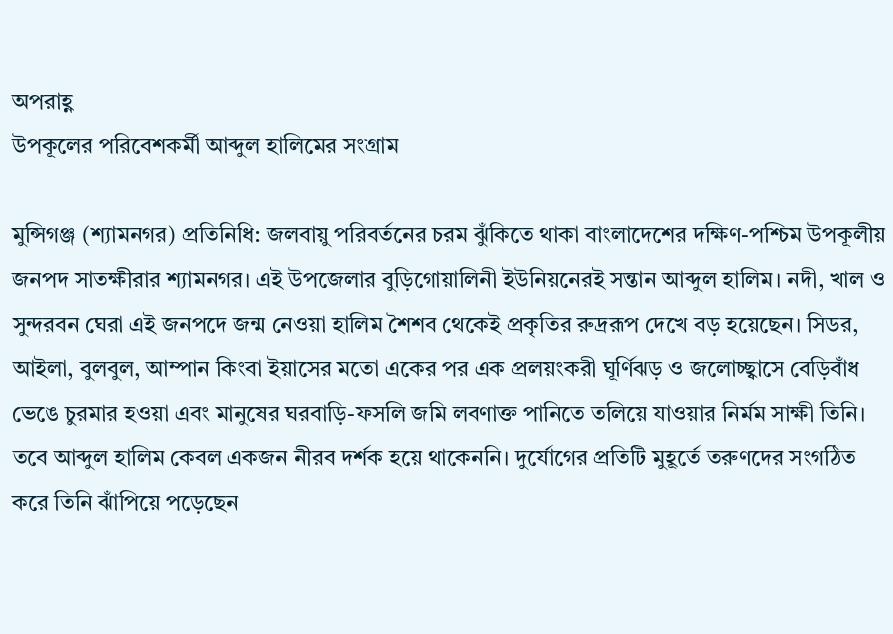অপরাহ্ণ
উপকূলের পরিবেশকর্মী আব্দুল হালিমের সংগ্রাম

মুন্সিগঞ্জ (শ্যামনগর) প্রতিনিধি: জলবায়ু পরিবর্তনের চরম ঝুঁকিতে থাকা বাংলাদেশের দক্ষিণ-পশ্চিম উপকূলীয় জনপদ সাতক্ষীরার শ্যামনগর। এই উপজেলার বুড়িগোয়ালিনী ইউনিয়নেরই সন্তান আব্দুল হালিম। নদী, খাল ও সুন্দরবন ঘেরা এই জনপদে জন্ম নেওয়া হালিম শৈশব থেকেই প্রকৃতির রুদ্ররূপ দেখে বড় হয়েছেন। সিডর, আইলা, বুলবুল, আম্পান কিংবা ইয়াসের মতো একের পর এক প্রলয়ংকরী ঘূর্ণিঝড় ও জলোচ্ছ্বাসে বেড়িবাঁধ ভেঙে চুরমার হওয়া এবং মানুষের ঘরবাড়ি-ফসলি জমি লবণাক্ত পানিতে তলিয়ে যাওয়ার নির্মম সাক্ষী তিনি।
তবে আব্দুল হালিম কেবল একজন নীরব দর্শক হয়ে থাকেননি। দুর্যোগের প্রতিটি মুহূর্তে তরুণদের সংগঠিত করে তিনি ঝাঁপিয়ে পড়েছেন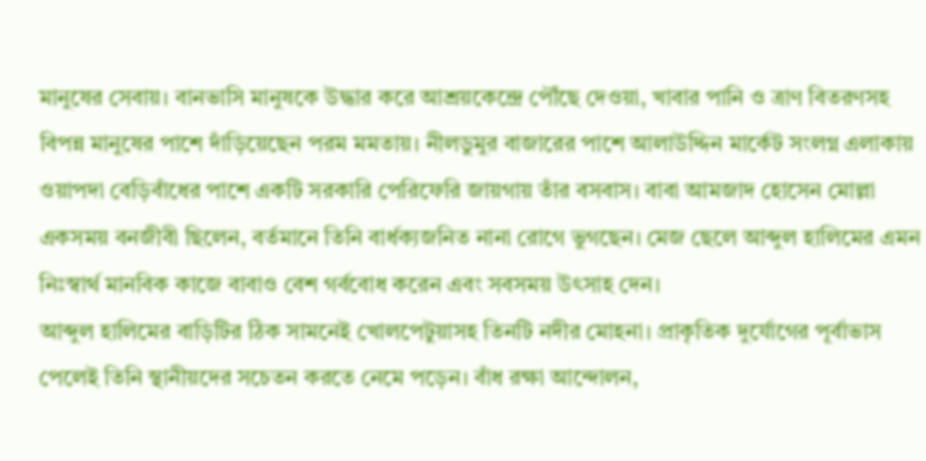মানুষের সেবায়। বানভাসি মানুষকে উদ্ধার করে আশ্রয়কেন্দ্রে পৌঁছে দেওয়া, খাবার পানি ও ত্রাণ বিতরণসহ বিপন্ন মানুষের পাশে দাঁড়িয়েছেন পরম মমতায়। নীলডুমুর বাজারের পাশে আলাউদ্দিন মার্কেট সংলগ্ন এলাকায় ওয়াপদা বেড়িবাঁধের পাশে একটি সরকারি পেরিফেরি জায়গায় তাঁর বসবাস। বাবা আমজাদ হোসেন মোল্লা একসময় বনজীবী ছিলেন, বর্তমানে তিনি বার্ধক্যজনিত নানা রোগে ভুগছেন। মেজ ছেলে আব্দুল হালিমের এমন নিঃস্বার্থ মানবিক কাজে বাবাও বেশ গর্ববোধ করেন এবং সবসময় উৎসাহ দেন।
আব্দুল হালিমের বাড়িটির ঠিক সামনেই খোলপেটুয়াসহ তিনটি নদীর মোহনা। প্রাকৃতিক দুর্যোগের পূর্বাভাস পেলেই তিনি স্থানীয়দের সচেতন করতে নেমে পড়েন। বাঁধ রক্ষা আন্দোলন,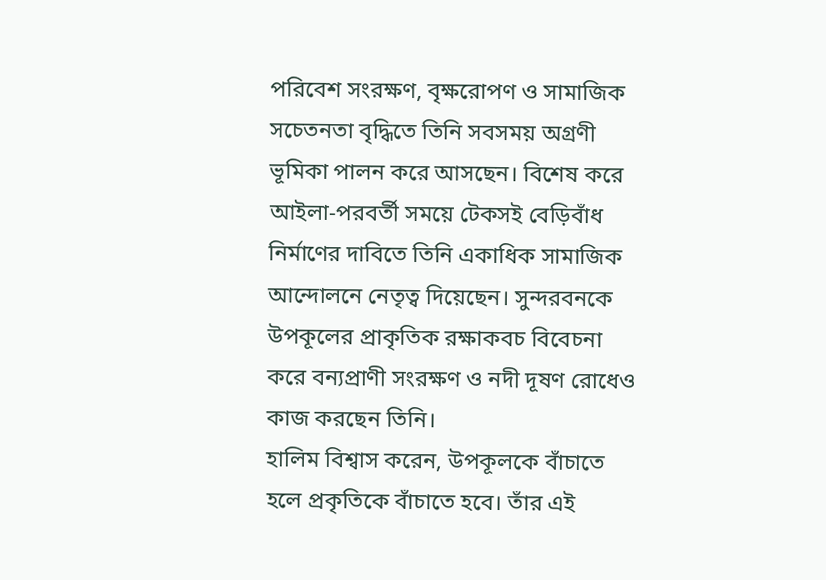পরিবেশ সংরক্ষণ, বৃক্ষরোপণ ও সামাজিক সচেতনতা বৃদ্ধিতে তিনি সবসময় অগ্রণী ভূমিকা পালন করে আসছেন। বিশেষ করে আইলা-পরবর্তী সময়ে টেকসই বেড়িবাঁধ নির্মাণের দাবিতে তিনি একাধিক সামাজিক আন্দোলনে নেতৃত্ব দিয়েছেন। সুন্দরবনকে উপকূলের প্রাকৃতিক রক্ষাকবচ বিবেচনা করে বন্যপ্রাণী সংরক্ষণ ও নদী দূষণ রোধেও কাজ করছেন তিনি।
হালিম বিশ্বাস করেন, উপকূলকে বাঁচাতে হলে প্রকৃতিকে বাঁচাতে হবে। তাঁর এই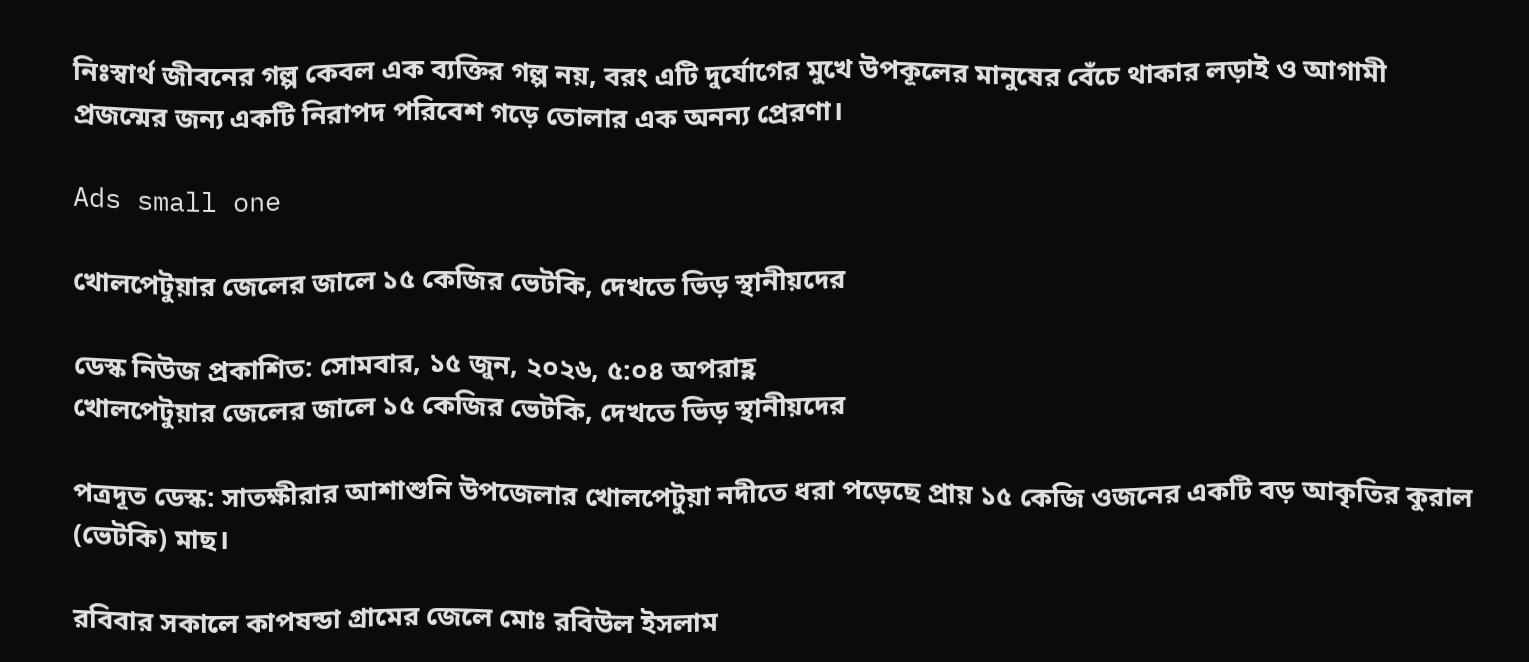নিঃস্বার্থ জীবনের গল্প কেবল এক ব্যক্তির গল্প নয়, বরং এটি দুর্যোগের মুখে উপকূলের মানুষের বেঁচে থাকার লড়াই ও আগামী প্রজন্মের জন্য একটি নিরাপদ পরিবেশ গড়ে তোলার এক অনন্য প্রেরণা।

Ads small one

খোলপেটুয়ার জেলের জালে ১৫ কেজির ভেটকি, দেখতে ভিড় স্থানীয়দের

ডেস্ক নিউজ প্রকাশিত: সোমবার, ১৫ জুন, ২০২৬, ৫:০৪ অপরাহ্ণ
খোলপেটুয়ার জেলের জালে ১৫ কেজির ভেটকি, দেখতে ভিড় স্থানীয়দের

পত্রদূত ডেস্ক: সাতক্ষীরার আশাশুনি উপজেলার খোলপেটুয়া নদীতে ধরা পড়েছে প্রায় ১৫ কেজি ওজনের একটি বড় আকৃতির কুরাল (ভেটকি) মাছ।

রবিবার সকালে কাপষন্ডা গ্রামের জেলে মোঃ রবিউল ইসলাম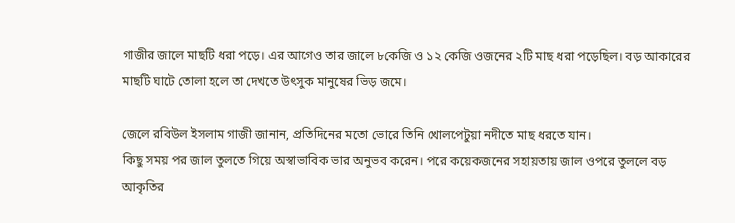গাজীর জালে মাছটি ধরা পড়ে। এর আগেও তার জালে ৮কেজি ও ১২ কেজি ওজনের ২টি মাছ ধরা পড়েছিল। বড় আকারের মাছটি ঘাটে তোলা হলে তা দেখতে উৎসুক মানুষের ভিড় জমে।

জেলে রবিউল ইসলাম গাজী জানান, প্রতিদিনের মতো ভোরে তিনি খোলপেটুয়া নদীতে মাছ ধরতে যান।
কিছু সময় পর জাল তুলতে গিয়ে অস্বাভাবিক ভার অনুভব করেন। পরে কয়েকজনের সহায়তায় জাল ওপরে তুললে বড় আকৃতির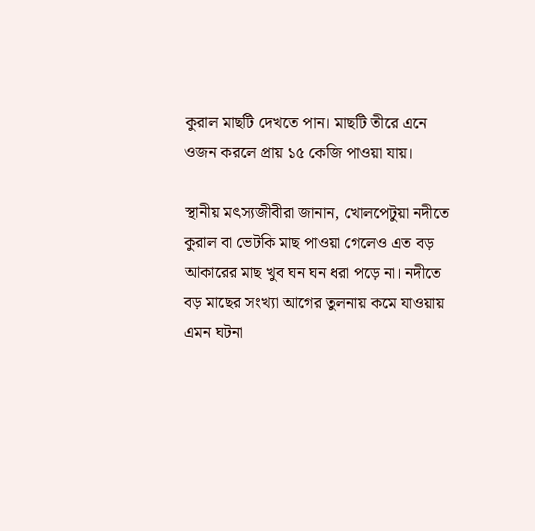কুরাল মাছটি দেখতে পান। মাছটি তীরে এনে ওজন করলে প্রায় ১৫ কেজি পাওয়া যায়।

স্থানীয় মৎস্যজীবীরা জানান, খোলপেটুয়া নদীতে কুরাল বা ভেটকি মাছ পাওয়া গেলেও এত বড় আকারের মাছ খুব ঘন ঘন ধরা পড়ে না। নদীতে বড় মাছের সংখ্যা আগের তুলনায় কমে যাওয়ায় এমন ঘটনা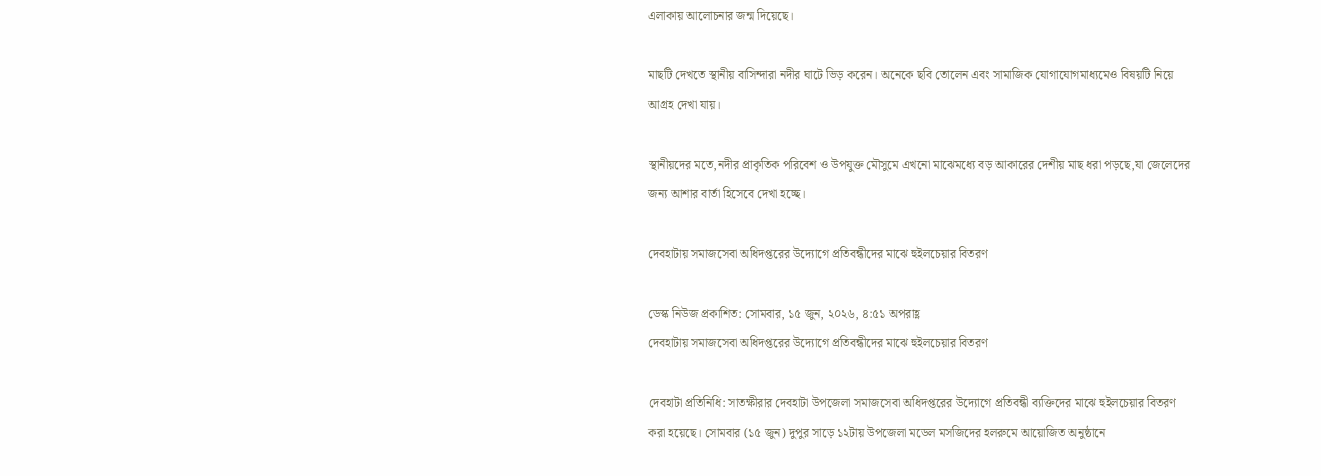এলাকায় আলোচনার জন্ম দিয়েছে।

মাছটি দেখতে স্থানীয় বাসিন্দারা নদীর ঘাটে ভিড় করেন। অনেকে ছবি তোলেন এবং সামাজিক যোগাযোগমাধ্যমেও বিষয়টি নিয়ে আগ্রহ দেখা যায়।

স্থানীয়দের মতে,নদীর প্রাকৃতিক পরিবেশ ও উপযুক্ত মৌসুমে এখনো মাঝেমধ্যে বড় আকারের দেশীয় মাছ ধরা পড়ছে,যা জেলেদের জন্য আশার বার্তা হিসেবে দেখা হচ্ছে।

দেবহাটায় সমাজসেবা অধিদপ্তরের উদ্যোগে প্রতিবন্ধীদের মাঝে হুইলচেয়ার বিতরণ

ডেস্ক নিউজ প্রকাশিত: সোমবার, ১৫ জুন, ২০২৬, ৪:৫১ অপরাহ্ণ
দেবহাটায় সমাজসেবা অধিদপ্তরের উদ্যোগে প্রতিবন্ধীদের মাঝে হুইলচেয়ার বিতরণ

দেবহাটা প্রতিনিধি: সাতক্ষীরার দেবহাটা উপজেলা সমাজসেবা অধিদপ্তরের উদ্যোগে প্রতিবন্ধী ব্যক্তিদের মাঝে হুইলচেয়ার বিতরণ করা হয়েছে। সোমবার (১৫ জুন) দুপুর সাড়ে ১২টায় উপজেলা মডেল মসজিদের হলরুমে আয়োজিত অনুষ্ঠানে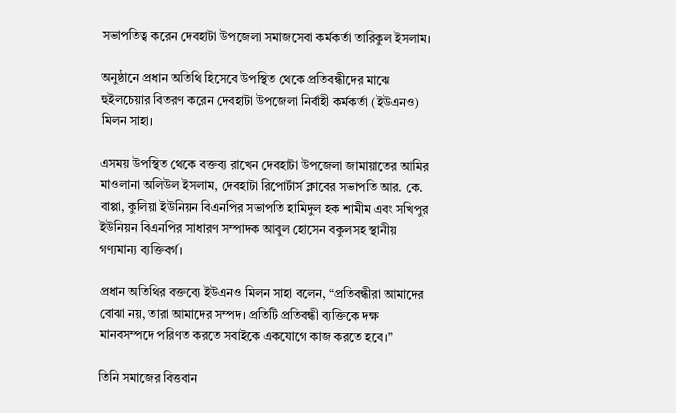সভাপতিত্ব করেন দেবহাটা উপজেলা সমাজসেবা কর্মকর্তা তারিকুল ইসলাম।

অনুষ্ঠানে প্রধান অতিথি হিসেবে উপস্থিত থেকে প্রতিবন্ধীদের মাঝে হুইলচেয়ার বিতরণ করেন দেবহাটা উপজেলা নির্বাহী কর্মকর্তা (ইউএনও) মিলন সাহা।

এসময় উপস্থিত থেকে বক্তব্য রাখেন দেবহাটা উপজেলা জামায়াতের আমির মাওলানা অলিউল ইসলাম, দেবহাটা রিপোর্টার্স ক্লাবের সভাপতি আর. কে. বাপ্পা, কুলিয়া ইউনিয়ন বিএনপির সভাপতি হামিদুল হক শামীম এবং সখিপুর ইউনিয়ন বিএনপির সাধারণ সম্পাদক আবুল হোসেন বকুলসহ স্থানীয় গণ্যমান্য ব্যক্তিবর্গ।

প্রধান অতিথির বক্তব্যে ইউএনও মিলন সাহা বলেন, “প্রতিবন্ধীরা আমাদের বোঝা নয়, তারা আমাদের সম্পদ। প্রতিটি প্রতিবন্ধী ব্যক্তিকে দক্ষ মানবসম্পদে পরিণত করতে সবাইকে একযোগে কাজ করতে হবে।”

তিনি সমাজের বিত্তবান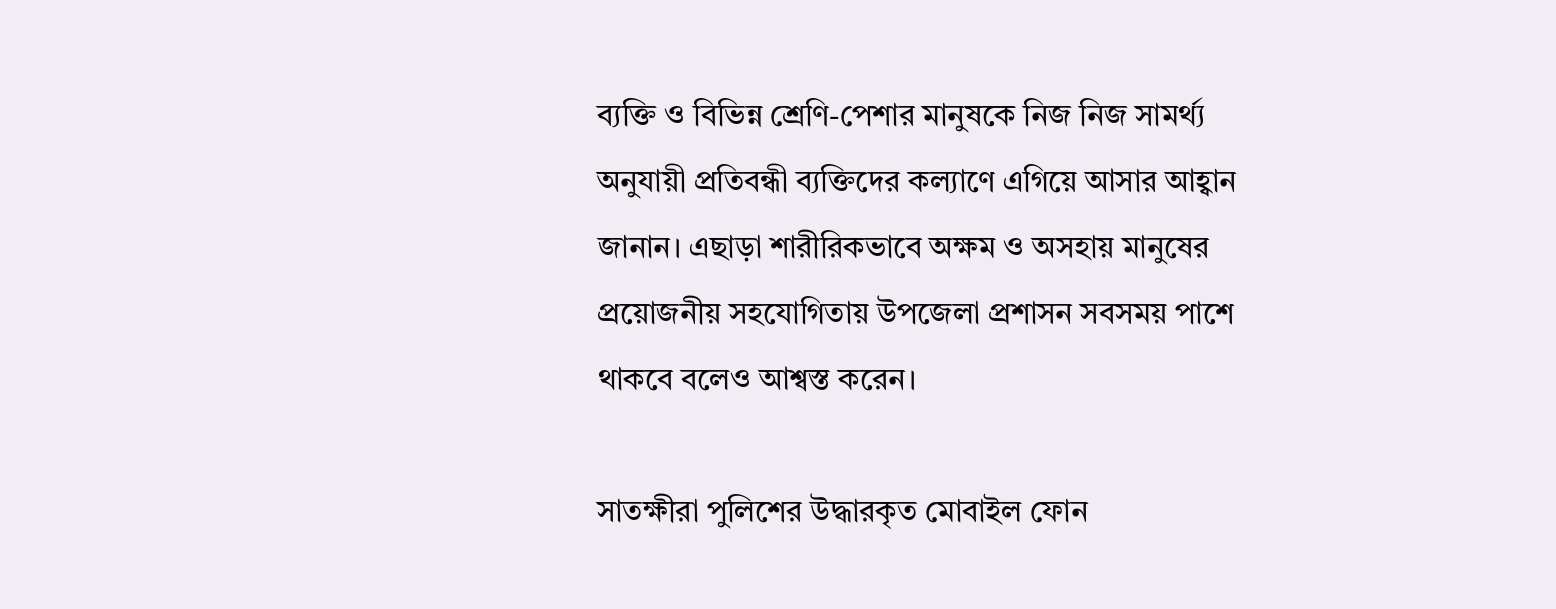ব্যক্তি ও বিভিন্ন শ্রেণি-পেশার মানুষকে নিজ নিজ সামর্থ্য অনুযায়ী প্রতিবন্ধী ব্যক্তিদের কল্যাণে এগিয়ে আসার আহ্বান জানান। এছাড়া শারীরিকভাবে অক্ষম ও অসহায় মানুষের প্রয়োজনীয় সহযোগিতায় উপজেলা প্রশাসন সবসময় পাশে থাকবে বলেও আশ্বস্ত করেন।

সাতক্ষীরা পুলিশের উদ্ধারকৃত মোবাইল ফোন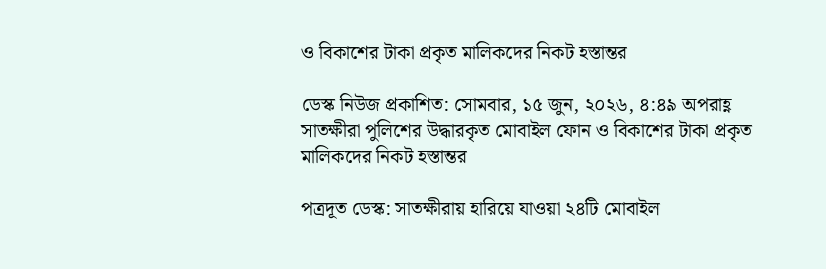ও বিকাশের টাকা প্রকৃত মালিকদের নিকট হস্তান্তর

ডেস্ক নিউজ প্রকাশিত: সোমবার, ১৫ জুন, ২০২৬, ৪:৪৯ অপরাহ্ণ
সাতক্ষীরা পুলিশের উদ্ধারকৃত মোবাইল ফোন ও বিকাশের টাকা প্রকৃত মালিকদের নিকট হস্তান্তর

পত্রদূত ডেস্ক: সাতক্ষীরায় হারিয়ে যাওয়া ২৪টি মোবাইল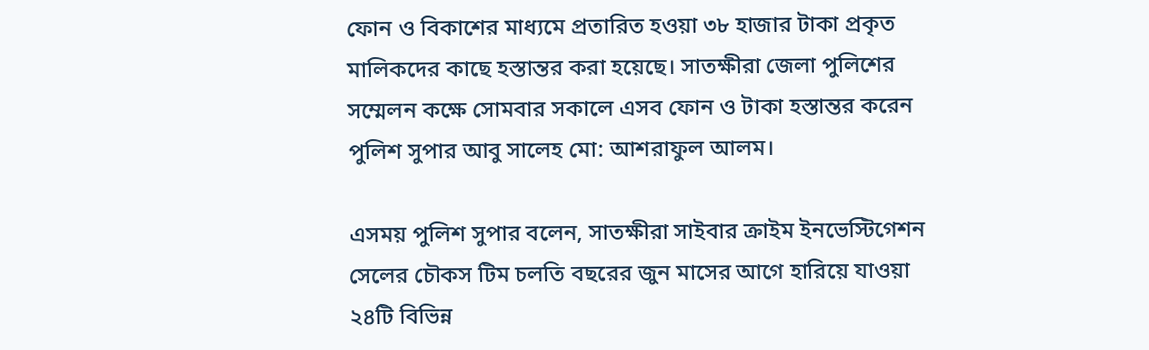ফোন ও বিকাশের মাধ্যমে প্রতারিত হওয়া ৩৮ হাজার টাকা প্রকৃত মালিকদের কাছে হস্তান্তর করা হয়েছে। সাতক্ষীরা জেলা পুলিশের সম্মেলন কক্ষে সোমবার সকালে এসব ফোন ও টাকা হস্তান্তর করেন পুলিশ সুপার আবু সালেহ মো: আশরাফুল আলম।

এসময় পুলিশ সুপার বলেন, সাতক্ষীরা সাইবার ক্রাইম ইনভেস্টিগেশন সেলের চৌকস টিম চলতি বছরের জুন মাসের আগে হারিয়ে যাওয়া ২৪টি বিভিন্ন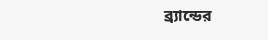ব্র্যান্ডের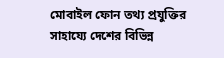মোবাইল ফোন তথ্য প্রযুক্তির সাহায্যে দেশের বিভিন্ন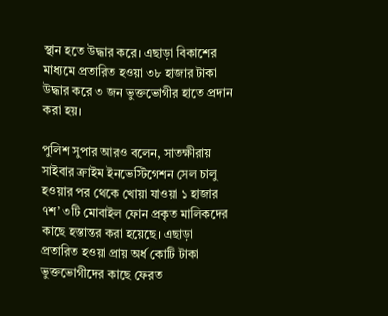স্থান হতে উদ্ধার করে। এছাড়া বিকাশের মাধ্যমে প্রতারিত হওয়া ৩৮ হাজার টাকা উদ্ধার করে ৩ জন ভুক্তভোগীর হাতে প্রদান করা হয়।

পুলিশ সুপার আরও বলেন, সাতক্ষীরায় সাইবার ক্রাইম ইনভেস্টিগেশন সেল চালু হওয়ার পর থেকে খোয়া যাওয়া ১ হাজার ৭শ’ ৩টি মোবাইল ফোন প্রকৃত মালিকদের কাছে হস্তান্তর করা হয়েছে। এছাড়া প্রতারিত হওয়া প্রায় অর্ধ কোটি টাকা ভুক্তভোগীদের কাছে ফেরত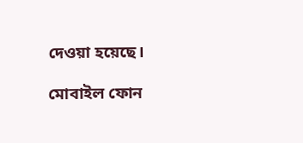দেওয়া হয়েছে।

মোবাইল ফোন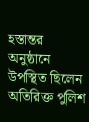হস্তান্তর অনুষ্ঠানে উপস্থিত ছিলেন অতিরিক্ত পুলিশ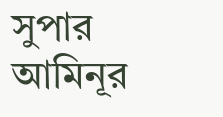সুপার আমিনূর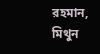রহমান, মিথুন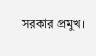সরকার প্রমুখ।